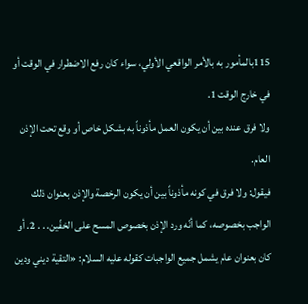115بالمأمور به بالأمر الواقعي الأولي، سواء كان رفع الاضطرار في الوقت أو في خارج الوقت 1.
ولا فرق عنده بين أن يكون العمل مأذوناً به بشكل خاص أو وقع تحت الإذن العام.
فيقول: ولا فرق في كونه مأذوناً بين أن يكون الرخصة والإذن بعنوان ذلك الواجب بخصوصه، كما أنّه ورد الإذن بخصوص المسح على الخفّين. . . 2. أو كان بعنوان عام يشمل جميع الواجبات كقوله عليه السلام: «التقية ديني ودين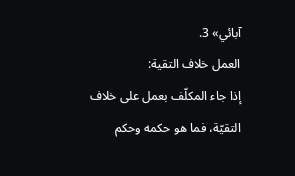آبائي» 3.
العمل خلاف التقية:
إذا جاء المكلّف بعمل على خلاف التقيّة، فما هو حكمه وحكم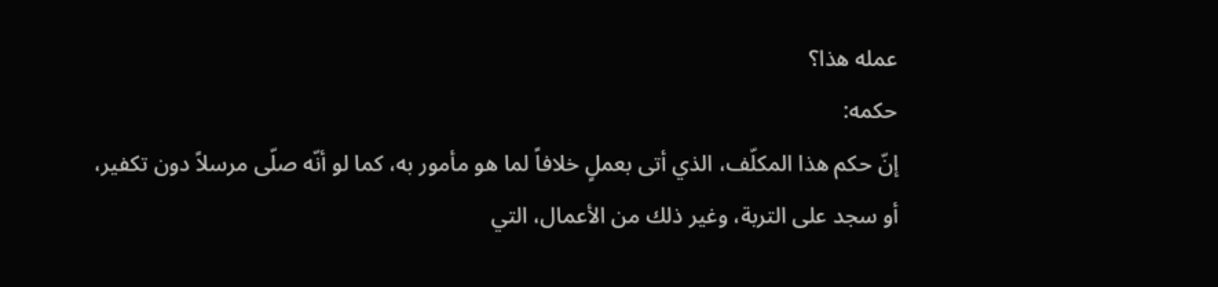عمله هذا؟
حكمه:
إنّ حكم هذا المكلّف، الذي أتى بعملٍ خلافاً لما هو مأمور به، كما لو أنّه صلّى مرسلاً دون تكفير، أو سجد على التربة، وغير ذلك من الأعمال، التي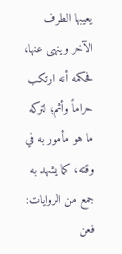يعيبها الطرف الآخر وينهى عنها، فحكمه أنه ارتكب حراماً وأثم؛ لتركه ما هو مأمور به في وقته، كما يشهد به جمع من الروايات:
فعن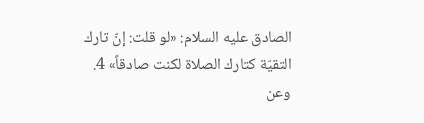الصادق عليه السلام: «لو قلت: إنّ تارك التقيّة كتارك الصلاة لكنت صادقاً» 4.
وعن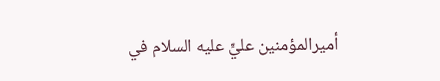أميرالمؤمنين عليٍّ عليه السلام في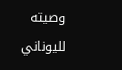وصيته لليوناني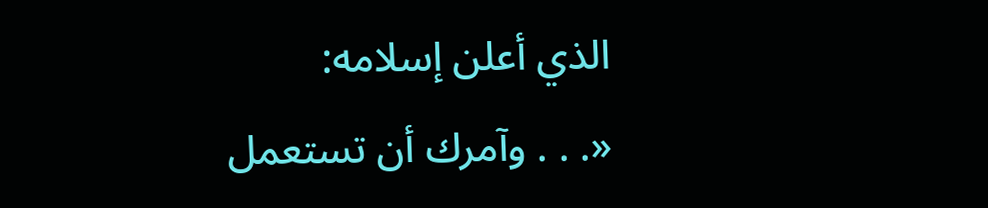الذي أعلن إسلامه:
«. . . وآمرك أن تستعمل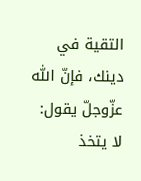التقية في دينك، فإنّ اللّٰه عزّوجلّ يقول: لا يتخذ